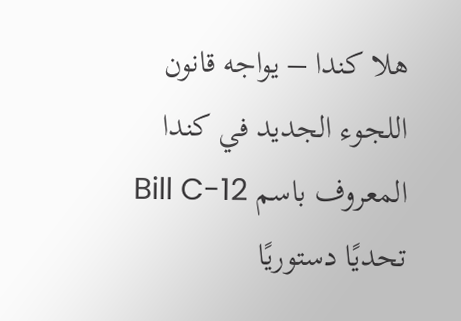هلا كندا – يواجه قانون اللجوء الجديد في كندا المعروف باسم Bill C-12 تحديًا دستوريًا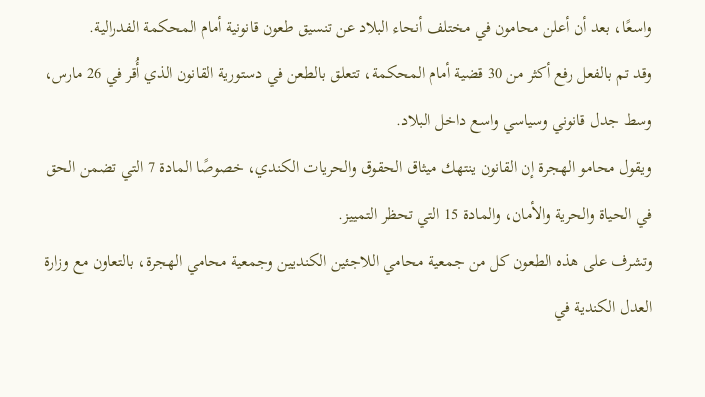واسعًا، بعد أن أعلن محامون في مختلف أنحاء البلاد عن تنسيق طعون قانونية أمام المحكمة الفدرالية.
وقد تم بالفعل رفع أكثر من 30 قضية أمام المحكمة، تتعلق بالطعن في دستورية القانون الذي أُقر في 26 مارس، وسط جدل قانوني وسياسي واسع داخل البلاد.
ويقول محامو الهجرة إن القانون ينتهك ميثاق الحقوق والحريات الكندي، خصوصًا المادة 7 التي تضمن الحق في الحياة والحرية والأمان، والمادة 15 التي تحظر التمييز.
وتشرف على هذه الطعون كل من جمعية محامي اللاجئين الكنديين وجمعية محامي الهجرة، بالتعاون مع وزارة العدل الكندية في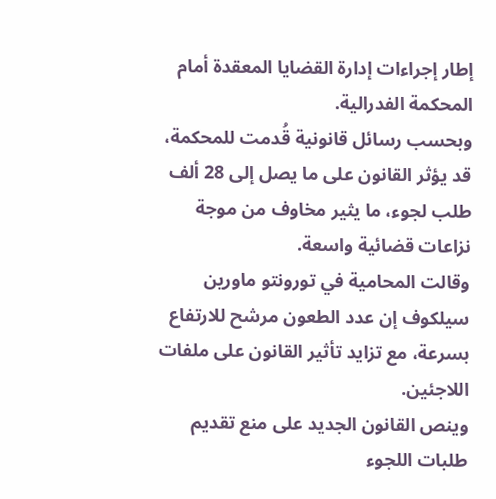إطار إجراءات إدارة القضايا المعقدة أمام المحكمة الفدرالية.
وبحسب رسائل قانونية قُدمت للمحكمة، قد يؤثر القانون على ما يصل إلى 28 ألف طلب لجوء، ما يثير مخاوف من موجة نزاعات قضائية واسعة.
وقالت المحامية في تورونتو ماورين سيلكوف إن عدد الطعون مرشح للارتفاع بسرعة، مع تزايد تأثير القانون على ملفات اللاجئين.
وينص القانون الجديد على منع تقديم طلبات اللجوء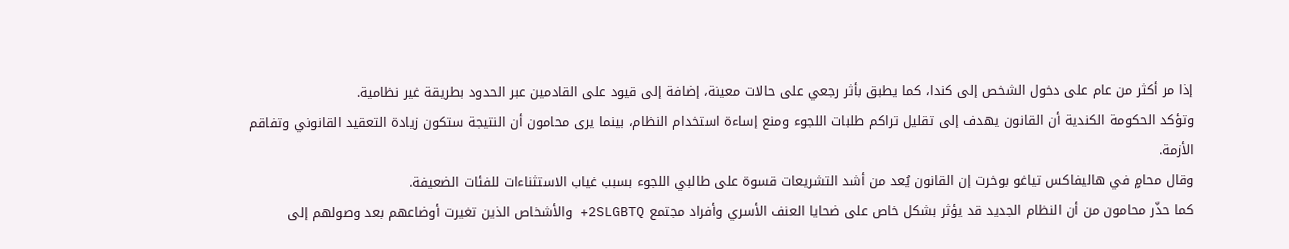إذا مر أكثر من عام على دخول الشخص إلى كندا، كما يطبق بأثر رجعي على حالات معينة، إضافة إلى قيود على القادمين عبر الحدود بطريقة غير نظامية.
وتؤكد الحكومة الكندية أن القانون يهدف إلى تقليل تراكم طلبات اللجوء ومنع إساءة استخدام النظام، بينما يرى محامون أن النتيجة ستكون زيادة التعقيد القانوني وتفاقم الأزمة.
وقال محامٍ في هاليفاكس تياغو بوخرت إن القانون يُعد من أشد التشريعات قسوة على طالبي اللجوء بسبب غياب الاستثناءات للفئات الضعيفة.
كما حذّر محامون من أن النظام الجديد قد يؤثر بشكل خاص على ضحايا العنف الأسري وأفراد مجتمع 2SLGBTQ+ والأشخاص الذين تغيرت أوضاعهم بعد وصولهم إلى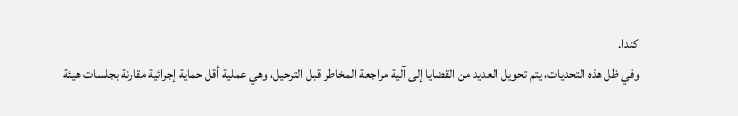كندا.
وفي ظل هذه التحديات، يتم تحويل العديد من القضايا إلى آلية مراجعة المخاطر قبل الترحيل، وهي عملية أقل حماية إجرائية مقارنة بجلسات هيئة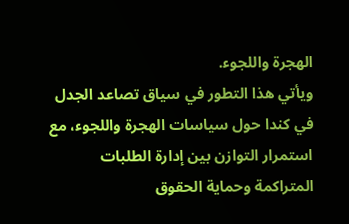الهجرة واللجوء.
ويأتي هذا التطور في سياق تصاعد الجدل في كندا حول سياسات الهجرة واللجوء، مع استمرار التوازن بين إدارة الطلبات المتراكمة وحماية الحقوق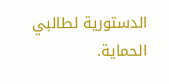الدستورية لطالبي الحماية.